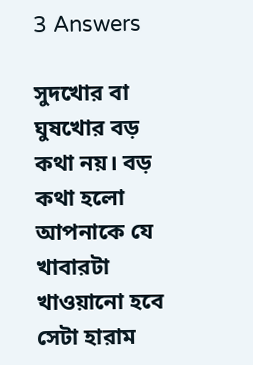3 Answers

সুদখোর বা ঘুষখোর বড় কথা নয়। বড় কথা হলো আপনাকে যে খাবারটা খাওয়ানো হবে সেটা হারাম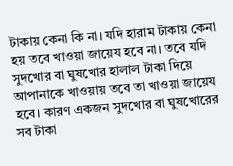টাকায় কেনা কি না। যদি হারাম টাকায় কেনা হয় তবে খাওয়া জায়েয হবে না। তবে যদি সুদখোর বা ঘুষখোর হালাল টাকা দিয়ে আপানাকে খাওয়ায় তবে তা খাওয়া জায়েয হবে। কারণ একজন সুদখোর বা ঘুষখোরের সব টাকা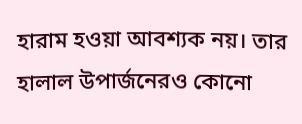হারাম হওয়া আবশ্যক নয়। তার হালাল উপার্জনেরও কোনো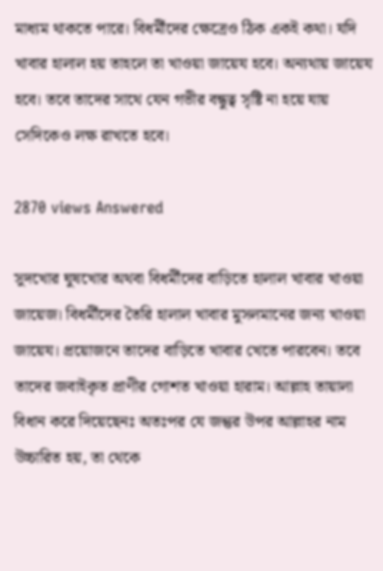মাধ্যম থাকতে পারে। বিধর্মীদের ক্ষেত্রেও ঠিক একই কথা। যদি খাবার হালাল হয় তাহলে তা খাওয়া জায়েয হবে। অন্যথায় জায়েয হবে। তবে তাদের সাথে যেন গভীর বন্ধুত্ব সৃষ্টি না হয়ে যায় সেদিকেও লক্ষ রাখতে হবে।

2870 views Answered

সুদখোর ঘুষখোর অথবা বিধর্মীদের বাড়িতে হালাল খাবার খাওয়া জায়েজ। বিধর্মীদের তৈরি হালাল খাবার মুসলমানের জন্য খাওয়া জায়েয। প্রয়োজনে তাদের বাড়িতে খাবার খেতে পারবেন। তবে তাদের জবাইকৃত প্রাণীর গোশত খাওয়া হারাম। আল্লাহ তায়ালা বিধান করে দিয়েছেনঃ অতঃপর যে জন্তুর উপর আল্লাহর নাম উচ্চারিত হয়, তা থেকে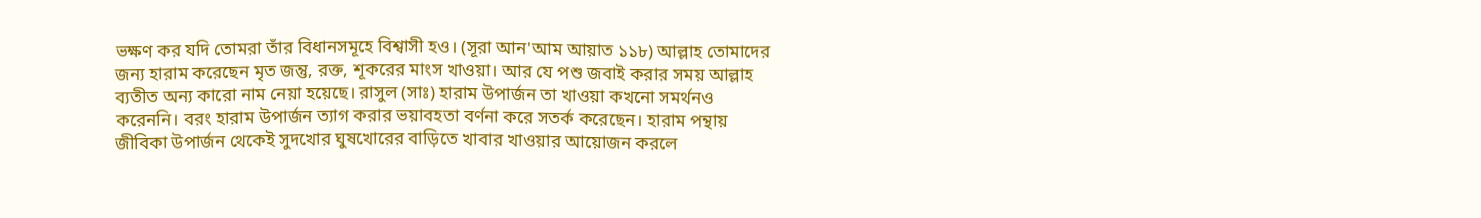ভক্ষণ কর যদি তোমরা তাঁর বিধানসমূহে বিশ্বাসী হও। (সূরা আন'আম আয়াত ১১৮) আল্লাহ তোমাদের জন্য হারাম করেছেন মৃত জন্তু, রক্ত, শূকরের মাংস খাওয়া। আর যে পশু জবাই করার সময় আল্লাহ ব্যতীত অন্য কারো নাম নেয়া হয়েছে। রাসুল (সাঃ) হারাম উপার্জন তা খাওয়া কখনো সমর্থনও করেননি। বরং হারাম উপার্জন ত্যাগ করার ভয়াবহতা বর্ণনা করে সতর্ক করেছেন। হারাম পন্থায় জীবিকা উপার্জন থেকেই সুদখোর ঘুষখোরের বাড়িতে খাবার খাওয়ার আয়োজন করলে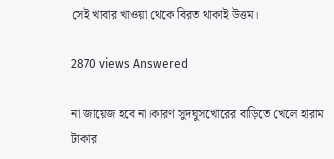সেই খাবার খাওয়া থেকে বিরত থাকাই উত্তম।

2870 views Answered

না জায়েজ হবে না।কারণ সুদঘুসখোরের বাড়িতে খেলে হারাম টাকার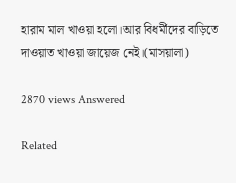হারাম মাল খাওয়া হলো।আর বিধর্মীদের বাড়িতে দাওয়াত খাওয়া জায়েজ নেই।(মাসয়ালা)

2870 views Answered

Related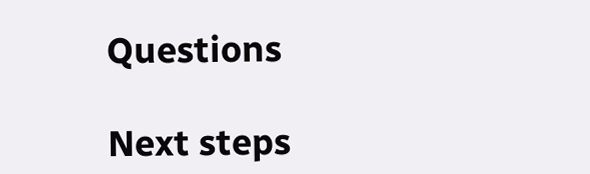Questions

Next steps